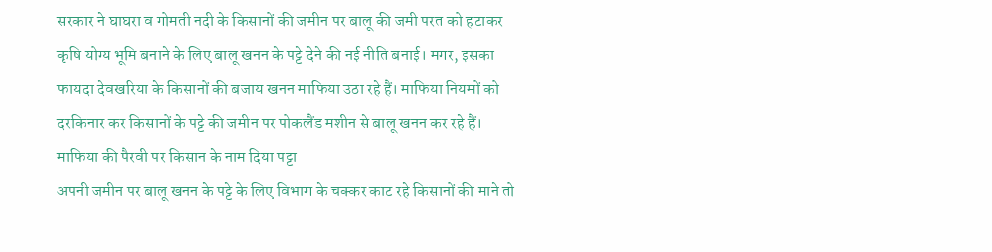सरकार ने घाघरा व गोमती नदी के किसानों की जमीन पर बालू की जमी परत को हटाकर कृषि योग्य भूमि बनाने के लिए बालू खनन के पट्टे देने की नई नीति बनाई। मगर, इसका फायदा देवखरिया के किसानों की बजाय खनन माफिया उठा रहे हैं। माफिया नियमों को दरकिनार कर किसानों के पट्टे की जमीन पर पोकलैंड मशीन से बालू खनन कर रहे हैं।
माफिया की पैरवी पर किसान के नाम दिया पट्टा
अपनी जमीन पर बालू खनन के पट्टे के लिए विभाग के चक्कर काट रहे किसानों की माने तो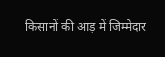किसानों की आड़ में जिम्मेदार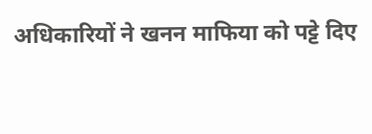अधिकारियों ने खनन माफिया को पट्टे दिए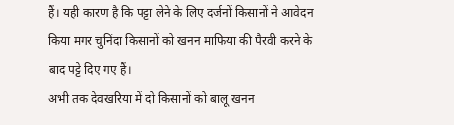हैं। यही कारण है कि पट्टा लेने के लिए दर्जनों किसानों ने आवेदन किया मगर चुनिंदा किसानों को खनन माफिया की पैरवी करने के बाद पट्टे दिए गए हैं।
अभी तक देवखरिया में दो किसानों को बालू खनन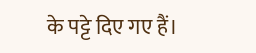के पट्टे दिए गए हैं।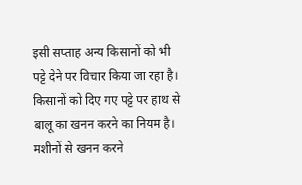इसी सप्ताह अन्य किसानों को भी पट्टे देने पर विचार किया जा रहा है। किसानों को दिए गए पट्टे पर हाथ से बालू का खनन करने का नियम है। मशीनों से खनन करने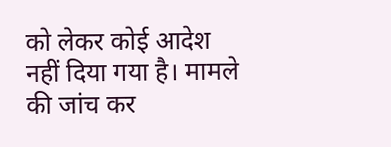को लेकर कोई आदेश नहीं दिया गया है। मामले की जांच कर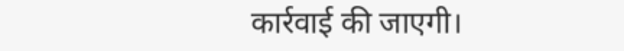कार्रवाई की जाएगी।